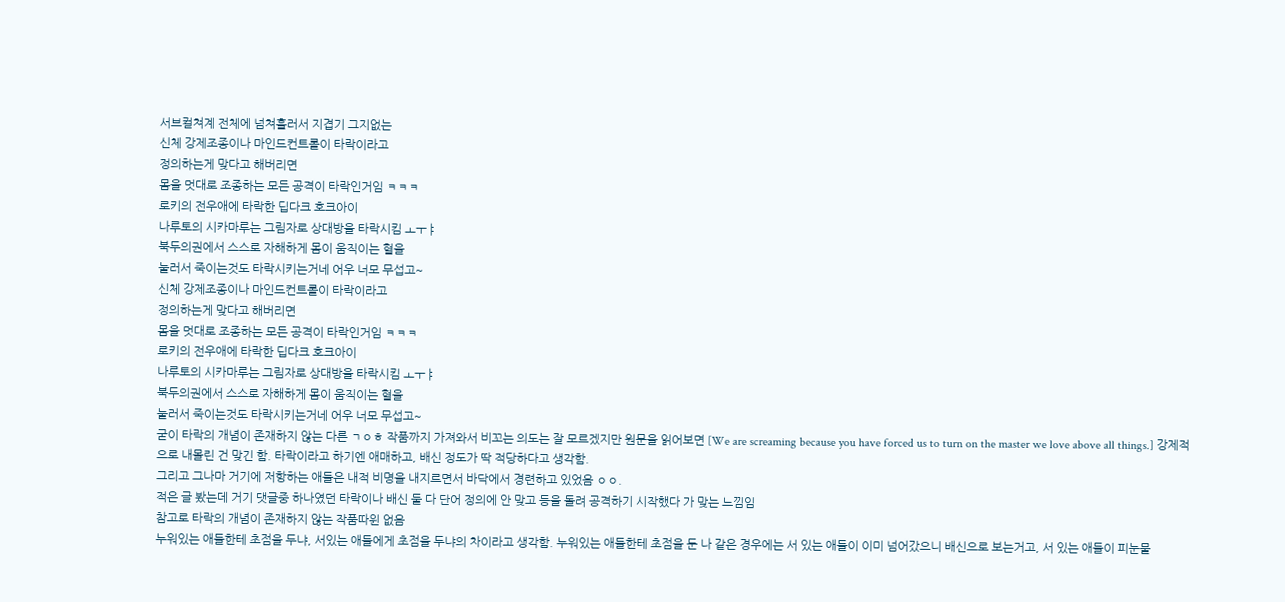서브컬쳐계 전체에 넘쳐흘러서 지겹기 그지없는
신체 강제조종이나 마인드컨트롤이 타락이라고
정의하는게 맞다고 해버리면
몸을 멋대로 조종하는 모든 공격이 타락인거임 ㅋㅋㅋ
로키의 전우애에 타락한 딥다크 호크아이
나루토의 시카마루는 그림자로 상대방을 타락시킴 ㅗㅜㅑ
북두의권에서 스스로 자해하게 몸이 움직이는 혈을
눌러서 죽이는것도 타락시키는거네 어우 너모 무섭고~
신체 강제조종이나 마인드컨트롤이 타락이라고
정의하는게 맞다고 해버리면
몸을 멋대로 조종하는 모든 공격이 타락인거임 ㅋㅋㅋ
로키의 전우애에 타락한 딥다크 호크아이
나루토의 시카마루는 그림자로 상대방을 타락시킴 ㅗㅜㅑ
북두의권에서 스스로 자해하게 몸이 움직이는 혈을
눌러서 죽이는것도 타락시키는거네 어우 너모 무섭고~
굳이 타락의 개념이 존재하지 않는 다른 ㄱㅇㅎ 작품까지 가져와서 비꼬는 의도는 잘 모르겠지만 원문을 읽어보면 [We are screaming because you have forced us to turn on the master we love above all things.] 강제적으로 내몰린 건 맞긴 함. 타락이라고 하기엔 애매하고, 배신 정도가 딱 적당하다고 생각함.
그리고 그나마 거기에 저항하는 애들은 내적 비명을 내지르면서 바닥에서 경련하고 있었음 ㅇㅇ.
적은 글 봤는데 거기 댓글중 하나였던 타락이나 배신 둘 다 단어 정의에 안 맞고 등을 돌려 공격하기 시작했다 가 맞는 느낌임
참고로 타락의 개념이 존재하지 않는 작품따윈 없음
누워있는 애들한테 초점을 두냐, 서있는 애들에게 초점을 두냐의 차이라고 생각함. 누워있는 애들한테 초점을 둔 나 같은 경우에는 서 있는 애들이 이미 넘어갔으니 배신으로 보는거고, 서 있는 애들이 피눈물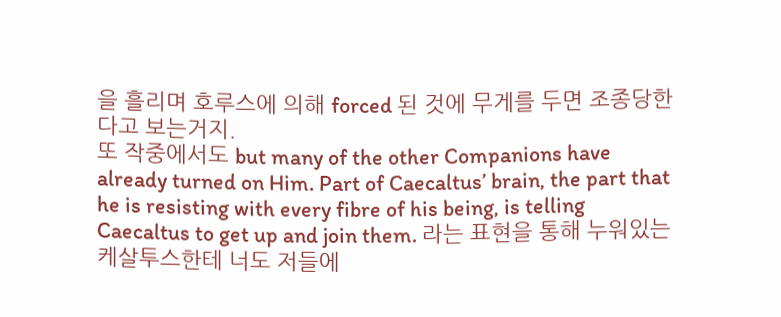을 흘리며 호루스에 의해 forced 된 것에 무게를 두면 조종당한다고 보는거지.
또 작중에서도 but many of the other Companions have already turned on Him. Part of Caecaltus’ brain, the part that he is resisting with every fibre of his being, is telling Caecaltus to get up and join them. 라는 표현을 통해 누워있는 케살투스한테 너도 저들에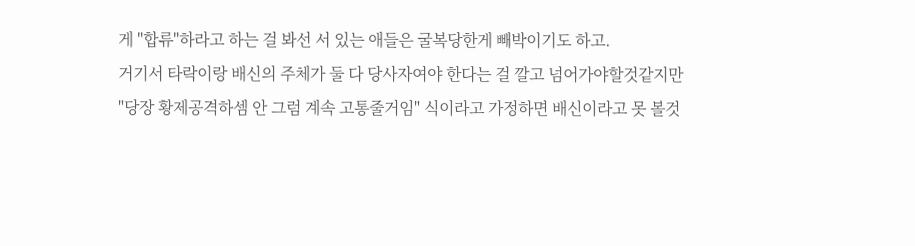게 "합류"하라고 하는 걸 봐선 서 있는 애들은 굴복당한게 빼박이기도 하고.
거기서 타락이랑 배신의 주체가 둘 다 당사자여야 한다는 걸 깔고 넘어가야할것같지만 "당장 황제공격하셈 안 그럼 계속 고통줄거임" 식이라고 가정하면 배신이라고 못 볼것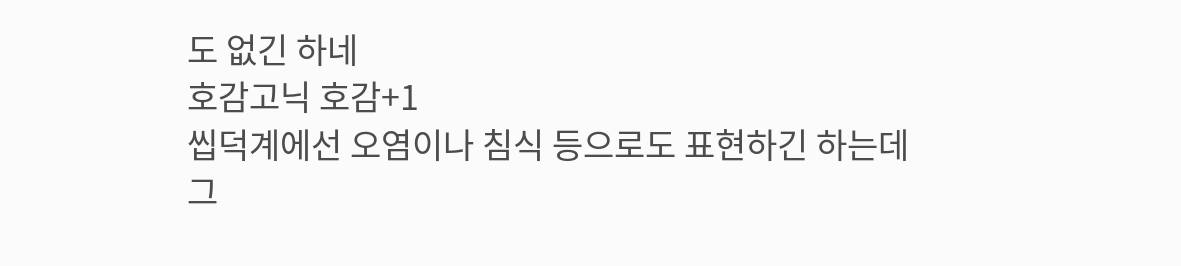도 없긴 하네
호감고닉 호감+1
씹덕계에선 오염이나 침식 등으로도 표현하긴 하는데
그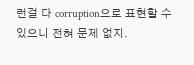런걸 다 corruption으로 표현할 수 있으니 전혀 문제 없지.